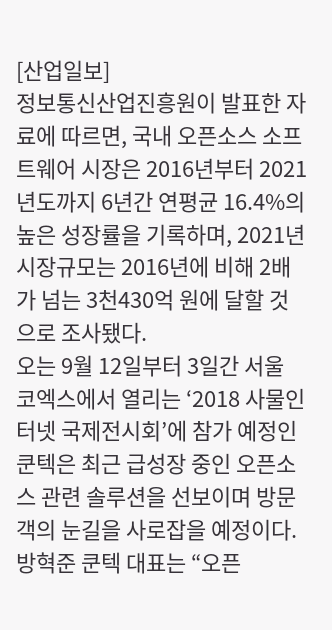[산업일보]
정보통신산업진흥원이 발표한 자료에 따르면, 국내 오픈소스 소프트웨어 시장은 2016년부터 2021년도까지 6년간 연평균 16.4%의 높은 성장률을 기록하며, 2021년 시장규모는 2016년에 비해 2배가 넘는 3천430억 원에 달할 것으로 조사됐다.
오는 9월 12일부터 3일간 서울 코엑스에서 열리는 ‘2018 사물인터넷 국제전시회’에 참가 예정인 쿤텍은 최근 급성장 중인 오픈소스 관련 솔루션을 선보이며 방문객의 눈길을 사로잡을 예정이다.
방혁준 쿤텍 대표는 “오픈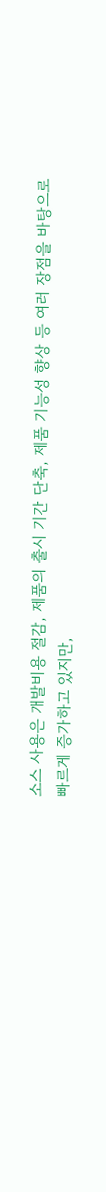소스 사용은 개발비용 절감, 제품의 출시 기간 단축, 제품 기능성 향상 등 여러 장점을 바탕으로 빠르게 증가하고 있지만,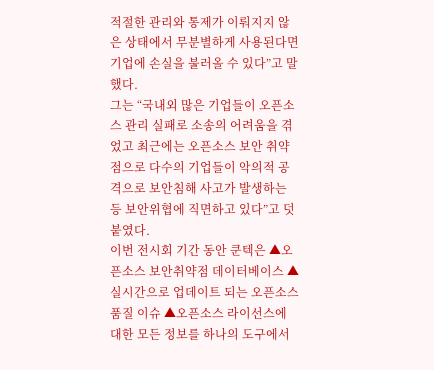적절한 관리와 통제가 이뤄지지 않은 상태에서 무분별하게 사용된다면 기업에 손실을 불러올 수 있다”고 말했다.
그는 “국내외 많은 기업들이 오픈소스 관리 실패로 소송의 어려움을 겪었고 최근에는 오픈소스 보안 취약점으로 다수의 기업들이 악의적 공격으로 보안침해 사고가 발생하는 등 보안위협에 직면하고 있다”고 덧붙였다.
이번 전시회 기간 동안 쿤텍은 ▲오픈소스 보안취약점 데이터베이스 ▲실시간으로 업데이트 되는 오픈소스 품질 이슈 ▲오픈소스 라이선스에 대한 모든 정보를 하나의 도구에서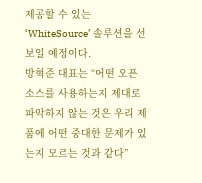제공할 수 있는 ‘WhiteSource’ 솔루션을 선보일 예정이다.
방혁준 대표는 “어떤 오픈소스를 사용하는지 제대로 파악하지 않는 것은 우리 제품에 어떤 중대한 문제가 있는지 모르는 것과 같다”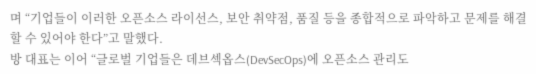며 “기업들이 이러한 오픈소스 라이선스, 보안 취약점, 품질 등을 종합적으로 파악하고 문제를 해결할 수 있어야 한다”고 말했다.
방 대표는 이어 “글로벌 기업들은 데브섹옵스(DevSecOps)에 오픈소스 관리도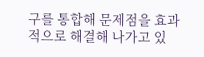구를 통합해 문제점을 효과적으로 해결해 나가고 있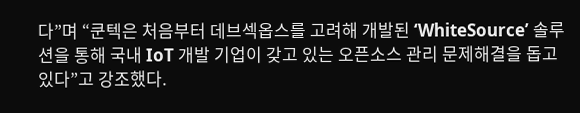다”며 “쿤텍은 처음부터 데브섹옵스를 고려해 개발된 ‘WhiteSource’ 솔루션을 통해 국내 IoT 개발 기업이 갖고 있는 오픈소스 관리 문제해결을 돕고 있다”고 강조했다.